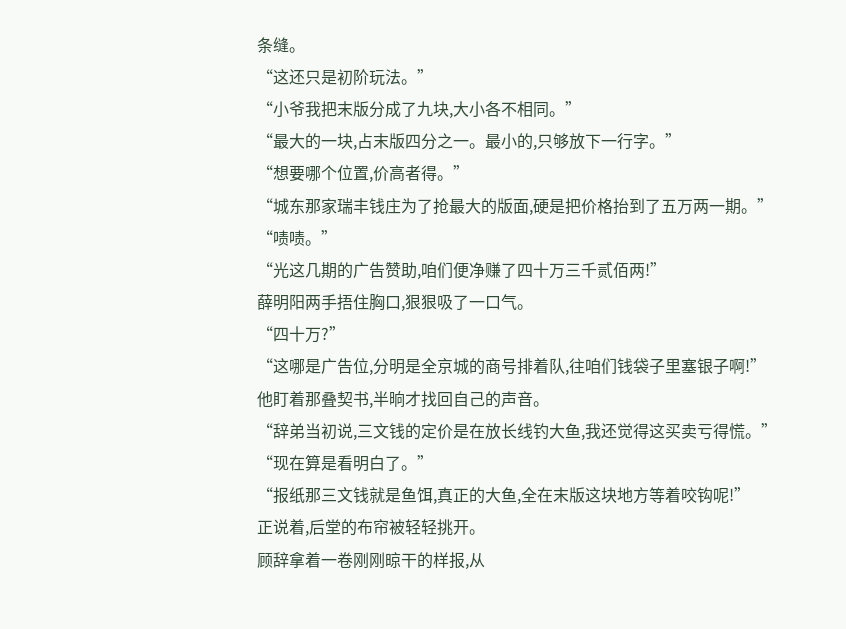条缝。
“这还只是初阶玩法。”
“小爷我把末版分成了九块,大小各不相同。”
“最大的一块,占末版四分之一。最小的,只够放下一行字。”
“想要哪个位置,价高者得。”
“城东那家瑞丰钱庄为了抢最大的版面,硬是把价格抬到了五万两一期。”
“啧啧。”
“光这几期的广告赞助,咱们便净赚了四十万三千贰佰两!”
薛明阳两手捂住胸口,狠狠吸了一口气。
“四十万?”
“这哪是广告位,分明是全京城的商号排着队,往咱们钱袋子里塞银子啊!”
他盯着那叠契书,半晌才找回自己的声音。
“辞弟当初说,三文钱的定价是在放长线钓大鱼,我还觉得这买卖亏得慌。”
“现在算是看明白了。”
“报纸那三文钱就是鱼饵,真正的大鱼,全在末版这块地方等着咬钩呢!”
正说着,后堂的布帘被轻轻挑开。
顾辞拿着一卷刚刚晾干的样报,从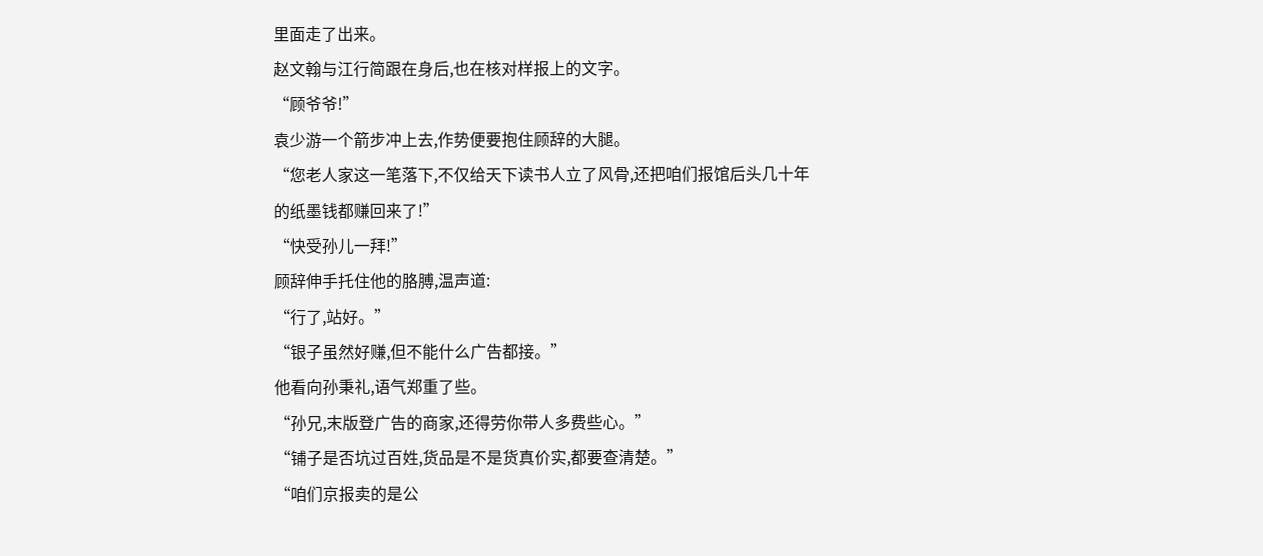里面走了出来。
赵文翰与江行简跟在身后,也在核对样报上的文字。
“顾爷爷!”
袁少游一个箭步冲上去,作势便要抱住顾辞的大腿。
“您老人家这一笔落下,不仅给天下读书人立了风骨,还把咱们报馆后头几十年的纸墨钱都赚回来了!”
“快受孙儿一拜!”
顾辞伸手托住他的胳膊,温声道:
“行了,站好。”
“银子虽然好赚,但不能什么广告都接。”
他看向孙秉礼,语气郑重了些。
“孙兄,末版登广告的商家,还得劳你带人多费些心。”
“铺子是否坑过百姓,货品是不是货真价实,都要查清楚。”
“咱们京报卖的是公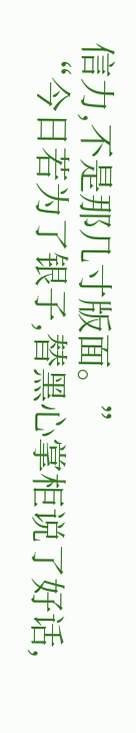信力,不是那几寸版面。”
“今日若为了银子,替黑心掌柜说了好话,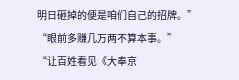明日砸掉的便是咱们自己的招牌。”
“眼前多赚几万两不算本事。”
“让百姓看见《大奉京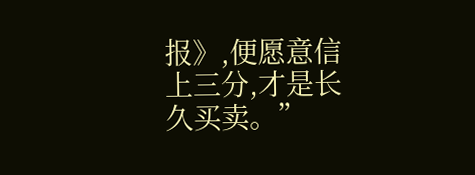报》,便愿意信上三分,才是长久买卖。”